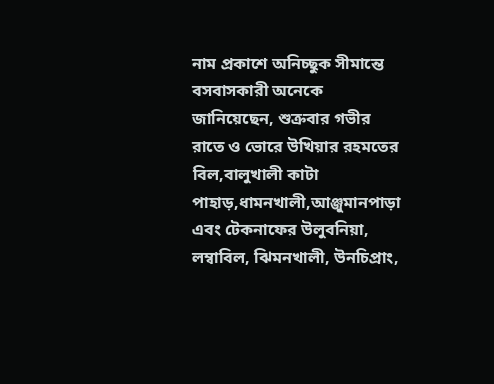নাম প্রকাশে অনিচ্ছুক সীমান্তে বসবাসকারী অনেকে জানিয়েছেন, শুক্রবার গভীর রাতে ও ভোরে উখিয়ার রহমতের বিল,বালুখালী কাটা পাহাড়,ধামনখালী,আঞ্জুমানপাড়া এবং টেকনাফের উলুবনিয়া, লম্বাবিল, ঝিমনখালী, উনচিপ্রাং,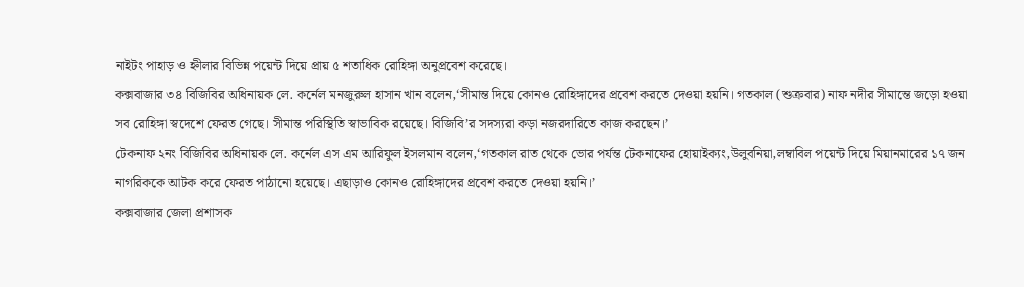নাইটং পাহাড় ও হ্নীলার বিভিন্ন পয়েন্ট দিয়ে প্রায় ৫ শতাধিক রোহিঙ্গা অনুপ্রবেশ করেছে।
কক্সবাজার ৩৪ বিজিবির অধিনায়ক লে. কর্নেল মনজুরুল হাসান খান বলেন,‘সীমান্ত দিয়ে কোনও রোহিঙ্গাদের প্রবেশ করতে দেওয়া হয়নি। গতকাল (শুক্রবার) নাফ নদীর সীমান্তে জড়ো হওয়া সব রোহিঙ্গা স্বদেশে ফেরত গেছে। সীমান্ত পরিস্থিতি স্বাভাবিক রয়েছে। বিজিবি’র সদস্যরা কড়া নজরদারিতে কাজ করছেন।’
টেকনাফ ২নং বিজিবির অধিনায়ক লে. কর্নেল এস এম আরিফুল ইসলমান বলেন,‘গতকাল রাত থেকে ভোর পর্যন্ত টেকনাফের হোয়াইক্যং,উলুবনিয়া,লম্বাবিল পয়েন্ট দিয়ে মিয়ানমারের ১৭ জন নাগরিককে আটক করে ফেরত পাঠানো হয়েছে। এছাড়াও কোনও রোহিঙ্গাদের প্রবেশ করতে দেওয়া হয়নি।’
কক্সবাজার জেলা প্রশাসক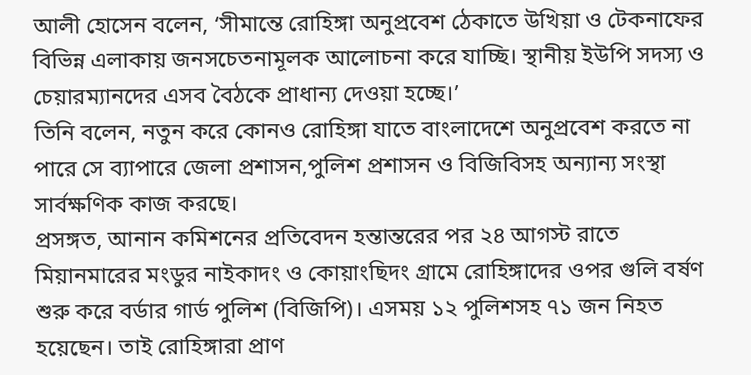আলী হোসেন বলেন, ‘সীমান্তে রোহিঙ্গা অনুপ্রবেশ ঠেকাতে উখিয়া ও টেকনাফের বিভিন্ন এলাকায় জনসচেতনামূলক আলোচনা করে যাচ্ছি। স্থানীয় ইউপি সদস্য ও চেয়ারম্যানদের এসব বৈঠকে প্রাধান্য দেওয়া হচ্ছে।’
তিনি বলেন, নতুন করে কোনও রোহিঙ্গা যাতে বাংলাদেশে অনুপ্রবেশ করতে না পারে সে ব্যাপারে জেলা প্রশাসন,পুলিশ প্রশাসন ও বিজিবিসহ অন্যান্য সংস্থা সার্বক্ষণিক কাজ করছে।
প্রসঙ্গত, আনান কমিশনের প্রতিবেদন হন্তান্তরের পর ২৪ আগস্ট রাতে মিয়ানমারের মংডুর নাইকাদং ও কোয়াংছিদং গ্রামে রোহিঙ্গাদের ওপর গুলি বর্ষণ শুরু করে বর্ডার গার্ড পুলিশ (বিজিপি)। এসময় ১২ পুলিশসহ ৭১ জন নিহত হয়েছেন। তাই রোহিঙ্গারা প্রাণ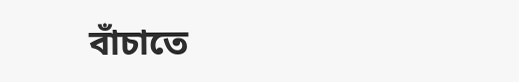বাঁচাতে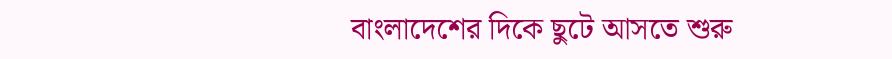বাংলাদেশের দিকে ছুটে আসতে শুরু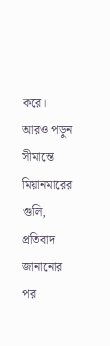করে।
আরও পড়ুন
সীমান্তে মিয়ানমারের গুলি, প্রতিবাদ জানানোর পর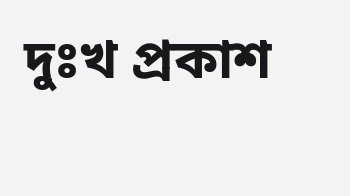দুঃখ প্রকাশ